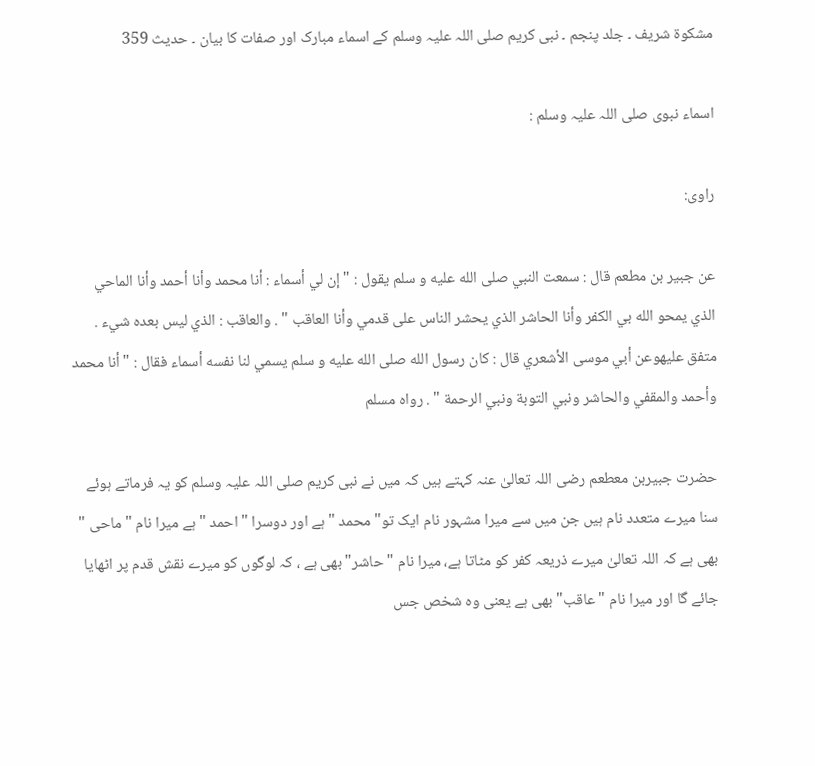مشکوۃ شریف ۔ جلد پنجم ۔ نبی کریم صلی اللہ علیہ وسلم کے اسماء مبارک اور صفات کا بیان ۔ حدیث 359

اسماء نبوی صلی اللہ علیہ وسلم :

راوی:

عن جبير بن مطعم قال : سمعت النبي صلى الله عليه و سلم يقول : " إن لي أسماء : أنا محمد وأنا أحمد وأنا الماحي الذي يمحو الله بي الكفر وأنا الحاشر الذي يحشر الناس على قدمي وأنا العاقب " . والعاقب : الذي ليس بعده شيء . متفق عليهوعن أبي موسى الأشعري قال : كان رسول الله صلى الله عليه و سلم يسمي لنا نفسه أسماء فقال : " أنا محمد وأحمد والمقفي والحاشر ونبي التوبة ونبي الرحمة " . رواه مسلم

حضرت جبیربن معطعم رضی اللہ تعالیٰ عنہ کہتے ہیں کہ میں نے نبی کریم صلی اللہ علیہ وسلم کو یہ فرماتے ہوئے سنا میرے متعدد نام ہیں جن میں سے میرا مشہور نام ایک تو" محمد " ہے اور دوسرا " احمد " ہے میرا نام " ماحی " بھی ہے کہ اللہ تعالیٰ میرے ذریعہ کفر کو مٹاتا ہے، میرا نام " حاشر" بھی ہے ، کہ لوگوں کو میرے نقش قدم پر اٹھایا جائے گا اور میرا نام " عاقب" بھی ہے یعنی وہ شخص جس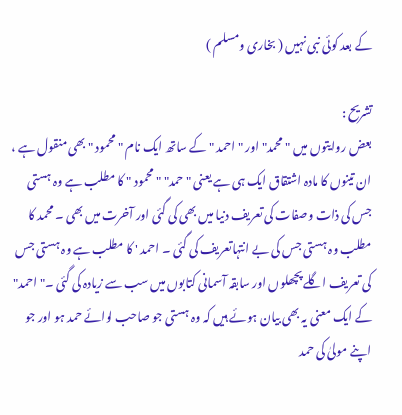کے بعد کوئی نبی نہیں ( بخاری ومسلم )

تشریح :
بعض روایتوں میں " محمد" اور " احمد " کے ساتھ ایک نام " محمود " بھی منقول ہے ، ان تینوں کا مادہ اشتقاق ایک ہی ہے یعنی " حمد" " محمود " کا مطلب ہے وہ ہستی جس کی ذات وصفات کی تعریف دنیا میں بھی کی گئی اور آخرت میں بھی ۔ محمد کا مطلب وہ ہستی جس کی بے انتہاتعریف کی گئی ۔ احمد ' کا مطلب ہے وہ ہستی جس کی تعریف اگلے پچھلوں اور سابقہ آسمانی کتابوں میں سب سے زیادہ کی گئی ۔" احمد" کے ایک معنی یہ بھی بیان ہوئے ہیں کہ وہ ہستی جو صاحب لوائے حمد ہو اور جو اپنے مولیٰ کی حمد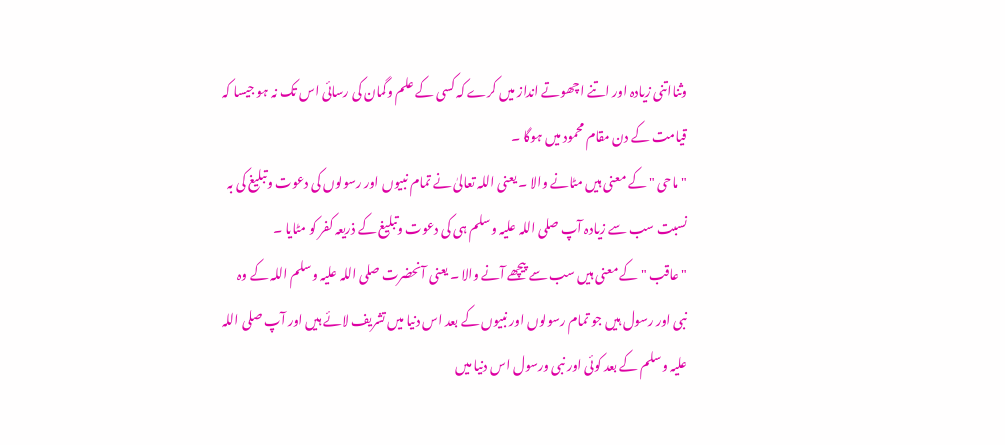وثنااتنی زیادہ اور اتنے اچھوتے انداز میں کرے کہ کسی کے علم وگمان کی رسائی اس تک نہ ہو جیسا کہ قیامت کے دن مقام محمود میں ہوگا ۔
" ماحی " کے معنی ہیں مٹانے والا ۔ یعنی اللہ تعالیٰ نے تمام نبیوں اور رسولوں کی دعوت وتبلیغ کی بہ نسبت سب سے زیادہ آپ صلی اللہ علیہ وسلم ہی کی دعوت وتبلیغ کے ذریعہ کفر کو مٹایا ۔
" عاقب " کے معنی ہیں سب سے پیچھے آنے والا ۔ یعنی آنحضرت صلی اللہ علیہ وسلم اللہ کے وہ نبی اور رسول ہیں جو تمام رسولوں اور نبیوں کے بعد اس دنیا میں تشریف لائے ہیں اور آپ صلی اللہ علیہ وسلم کے بعد کوئی اور نبی ورسول اس دنیا میں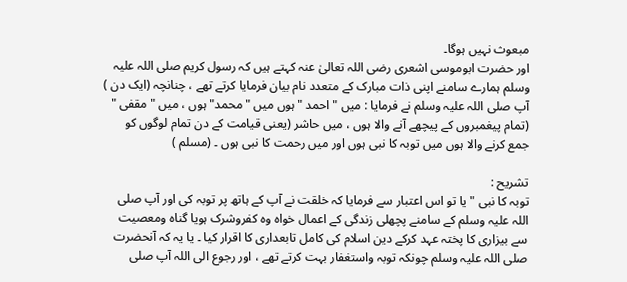مبعوث نہیں ہوگا۔
اور حضرت ابوموسی اشعری رضی اللہ تعالیٰ عنہ کہتے ہیں کہ رسول کریم صلی اللہ علیہ وسلم ہمارے سامنے اپنی ذات مبارک کے متعدد نام بیان فرمایا کرتے تھے ، چنانچہ (ایک دن ) آپ صلی اللہ علیہ وسلم نے فرمایا : میں " احمد " ہوں میں " محمد" ہوں ، میں " مقفی " (تمام پیغمبروں کے پیچھے آنے والا ہوں ، میں حاشر (یعنی قیامت کے دن تمام لوگوں کو جمع کرنے والا ہوں میں توبہ کا نبی ہوں اور میں رحمت کا نبی ہوں ۔ (مسلم )

تشریح :
توبہ کا نبی " یا تو اس اعتبار سے فرمایا کہ خلقت نے آپ کے ہاتھ پر توبہ کی اور آپ صلی اللہ علیہ وسلم کے سامنے پچھلی زندگی کے اعمال خواہ وہ کفروشرک ہویا گناہ ومعصیت سے بیزاری کا پختہ عہد کرکے دین اسلام کی کامل تابعداری کا اقرار کیا ۔ یا یہ کہ آنحضرت صلی اللہ علیہ وسلم چونکہ توبہ واستغفار بہت کرتے تھے ، اور رجوع الی اللہ آپ صلی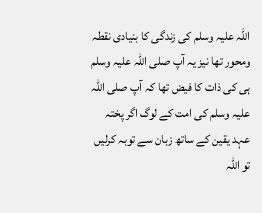اللہ علیہ وسلم کی زندگی کا بنیادی نقطہ ومحور تھا نیز یہ آپ صلی اللہ علیہ وسلم ہی کی ذات کا فیض تھا کہ آپ صلی اللہ علیہ وسلم کی امت کے لوگ اگر پختہ عہد یقین کے ساتھ زبان سے توبہ کرلیں تو اللہ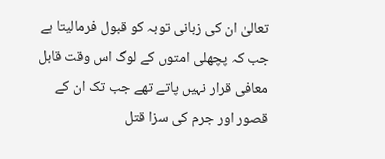تعالیٰ ان کی زبانی توبہ کو قبول فرمالیتا ہے جب کہ پچھلی امتوں کے لوگ اس وقت قابل معافی قرار نہیں پاتے تھے جب تک ان کے قصور اور جرم کی سزا قتل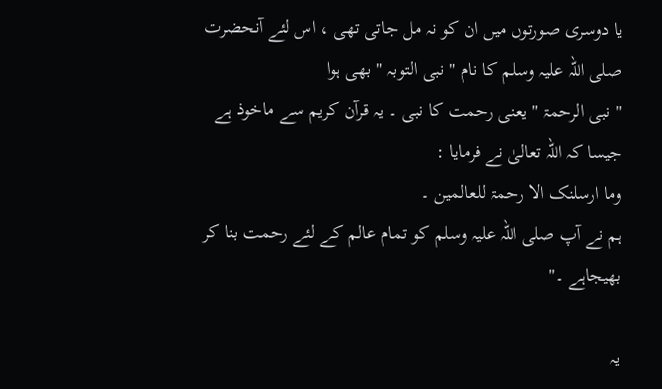یا دوسری صورتوں میں ان کو نہ مل جاتی تھی ، اس لئے آنحضرت صلی اللہ علیہ وسلم کا نام " نبی التوبہ " بھی ہوا
" نبی الرحمۃ " یعنی رحمت کا نبی ۔ یہ قرآن کریم سے ماخوذ ہے جیسا کہ اللہ تعالیٰ نے فرمایا :
وما ارسلنک الا رحمۃ للعالمین ۔
ہم نے آپ صلی اللہ علیہ وسلم کو تمام عالم کے لئے رحمت بنا کر بھیجاہے ۔"

یہ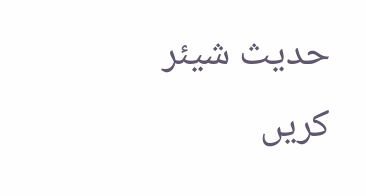حدیث شیئر کریں